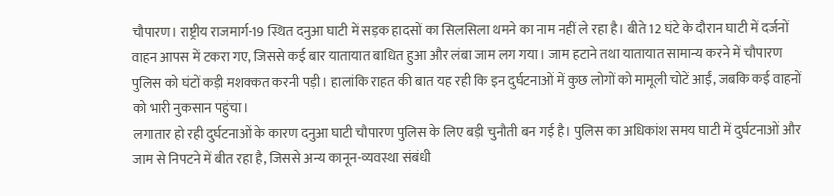चौपारण। राष्ट्रीय राजमार्ग-19 स्थित दनुआ घाटी में सड़क हादसों का सिलसिला थमने का नाम नहीं ले रहा है। बीते 12 घंटे के दौरान घाटी में दर्जनों वाहन आपस में टकरा गए, जिससे कई बार यातायात बाधित हुआ और लंबा जाम लग गया। जाम हटाने तथा यातायात सामान्य करने में चौपारण पुलिस को घंटों कड़ी मशक्कत करनी पड़ी। हालांकि राहत की बात यह रही कि इन दुर्घटनाओं में कुछ लोगों को मामूली चोटें आईं, जबकि कई वाहनों को भारी नुकसान पहुंचा।
लगातार हो रही दुर्घटनाओं के कारण दनुआ घाटी चौपारण पुलिस के लिए बड़ी चुनौती बन गई है। पुलिस का अधिकांश समय घाटी में दुर्घटनाओं और जाम से निपटने में बीत रहा है, जिससे अन्य कानून-व्यवस्था संबंधी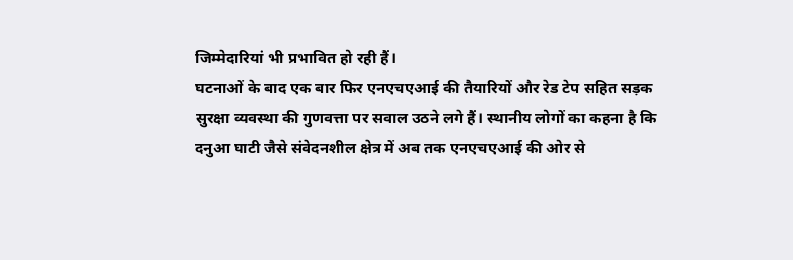जिम्मेदारियां भी प्रभावित हो रही हैं।
घटनाओं के बाद एक बार फिर एनएचएआई की तैयारियों और रेड टेप सहित सड़क सुरक्षा व्यवस्था की गुणवत्ता पर सवाल उठने लगे हैं। स्थानीय लोगों का कहना है कि दनुआ घाटी जैसे संवेदनशील क्षेत्र में अब तक एनएचएआई की ओर से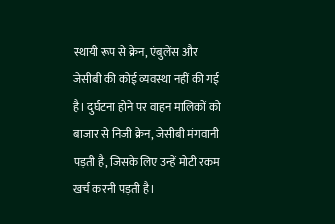स्थायी रूप से क्रेन, एंबुलेंस और जेसीबी की कोई व्यवस्था नहीं की गई है। दुर्घटना होने पर वाहन मालिकों को बाजार से निजी क्रेन, जेसीबी मंगवानी पड़ती है, जिसके लिए उन्हें मोटी रकम खर्च करनी पड़ती है।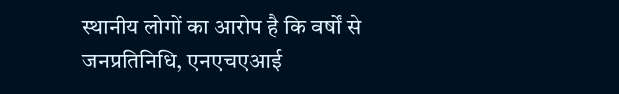स्थानीय लोगों का आरोप है कि वर्षों से जनप्रतिनिधि, एनएचएआई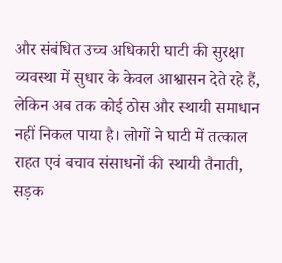और संबंधित उच्च अधिकारी घाटी की सुरक्षा व्यवस्था में सुधार के केवल आश्वासन देते रहे हैं, लेकिन अब तक कोई ठोस और स्थायी समाधान नहीं निकल पाया है। लोगों ने घाटी में तत्काल राहत एवं बचाव संसाधनों की स्थायी तैनाती, सड़क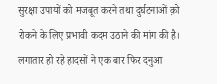सुरक्षा उपायों को मजबूत करने तथा दुर्घटनाओं क़ो रोकने के लिए प्रभावी कदम उठाने की मांग की है। लगातार हो रहे हादसों ने एक बार फिर दनुआ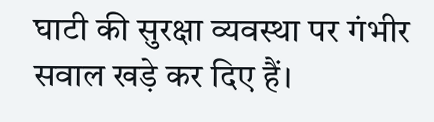घाटी की सुरक्षा व्यवस्था पर गंभीर सवाल खड़े कर दिए हैं।